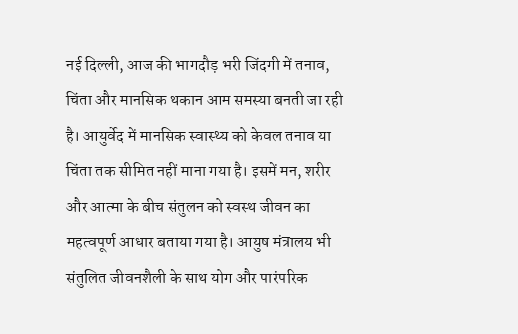नई दिल्ली, आज की भागदौड़ भरी जिंदगी में तनाव, चिंता और मानसिक थकान आम समस्या बनती जा रही है। आयुर्वेद में मानसिक स्वास्थ्य को केवल तनाव या चिंता तक सीमित नहीं माना गया है। इसमें मन, शरीर और आत्मा के बीच संतुलन को स्वस्थ जीवन का महत्वपूर्ण आधार बताया गया है। आयुष मंत्रालय भी संतुलित जीवनशैली के साथ योग और पारंपरिक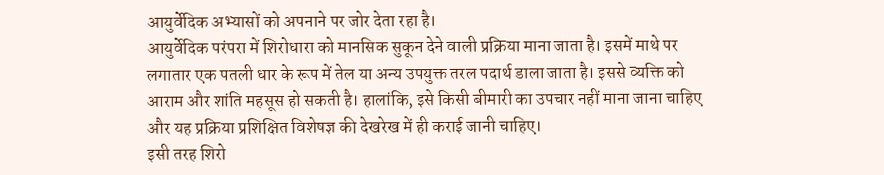आयुर्वेदिक अभ्यासों को अपनाने पर जोर देता रहा है।
आयुर्वेदिक परंपरा में शिरोधारा को मानसिक सुकून देने वाली प्रक्रिया माना जाता है। इसमें माथे पर लगातार एक पतली धार के रूप में तेल या अन्य उपयुक्त तरल पदार्थ डाला जाता है। इससे व्यक्ति को आराम और शांति महसूस हो सकती है। हालांकि, इसे किसी बीमारी का उपचार नहीं माना जाना चाहिए और यह प्रक्रिया प्रशिक्षित विशेषज्ञ की देखरेख में ही कराई जानी चाहिए।
इसी तरह शिरो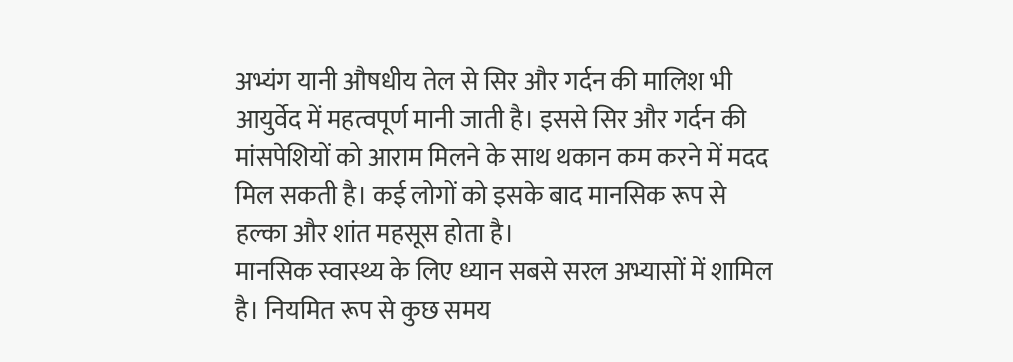अभ्यंग यानी औषधीय तेल से सिर और गर्दन की मालिश भी आयुर्वेद में महत्वपूर्ण मानी जाती है। इससे सिर और गर्दन की मांसपेशियों को आराम मिलने के साथ थकान कम करने में मदद मिल सकती है। कई लोगों को इसके बाद मानसिक रूप से हल्का और शांत महसूस होता है।
मानसिक स्वास्थ्य के लिए ध्यान सबसे सरल अभ्यासों में शामिल है। नियमित रूप से कुछ समय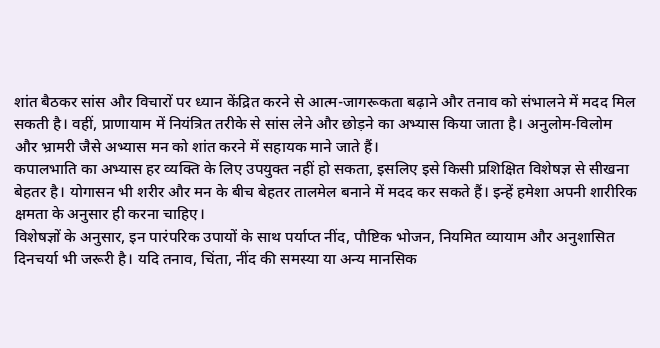शांत बैठकर सांस और विचारों पर ध्यान केंद्रित करने से आत्म-जागरूकता बढ़ाने और तनाव को संभालने में मदद मिल सकती है। वहीं, प्राणायाम में नियंत्रित तरीके से सांस लेने और छोड़ने का अभ्यास किया जाता है। अनुलोम-विलोम और भ्रामरी जैसे अभ्यास मन को शांत करने में सहायक माने जाते हैं।
कपालभाति का अभ्यास हर व्यक्ति के लिए उपयुक्त नहीं हो सकता, इसलिए इसे किसी प्रशिक्षित विशेषज्ञ से सीखना बेहतर है। योगासन भी शरीर और मन के बीच बेहतर तालमेल बनाने में मदद कर सकते हैं। इन्हें हमेशा अपनी शारीरिक क्षमता के अनुसार ही करना चाहिए।
विशेषज्ञों के अनुसार, इन पारंपरिक उपायों के साथ पर्याप्त नींद, पौष्टिक भोजन, नियमित व्यायाम और अनुशासित दिनचर्या भी जरूरी है। यदि तनाव, चिंता, नींद की समस्या या अन्य मानसिक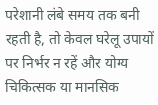परेशानी लंबे समय तक बनी रहती है, तो केवल घरेलू उपायों पर निर्भर न रहें और योग्य चिकित्सक या मानसिक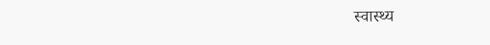स्वास्थ्य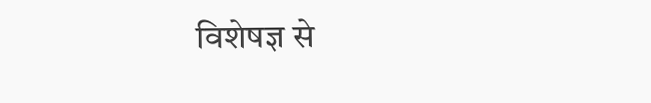विशेषज्ञ से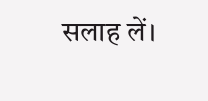सलाह लें।